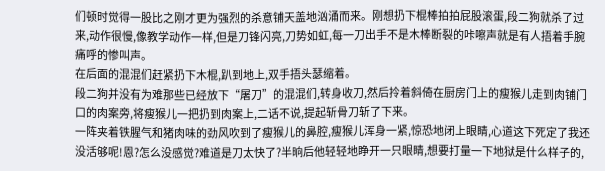们顿时觉得一股比之刚才更为强烈的杀意铺天盖地汹涌而来。刚想扔下棍棒拍拍屁股滚蛋,段二狗就杀了过来,动作很慢,像教学动作一样,但是刀锋闪亮,刀势如虹,每一刀出手不是木棒断裂的咔嚓声就是有人捂着手腕痛呼的惨叫声。
在后面的混混们赶紧扔下木棍,趴到地上,双手捂头瑟缩着。
段二狗并没有为难那些已经放下“屠刀”的混混们,转身收刀,然后拎着斜倚在厨房门上的瘦猴儿走到肉铺门口的肉案旁,将瘦猴儿一把扔到肉案上,二话不说,提起斩骨刀斩了下来。
一阵夹着铁腥气和猪肉味的劲风吹到了瘦猴儿的鼻腔,瘦猴儿浑身一紧,惊恐地闭上眼睛,心道这下死定了我还没活够呢!恩?怎么没感觉?难道是刀太快了?半晌后他轻轻地睁开一只眼睛,想要打量一下地狱是什么样子的,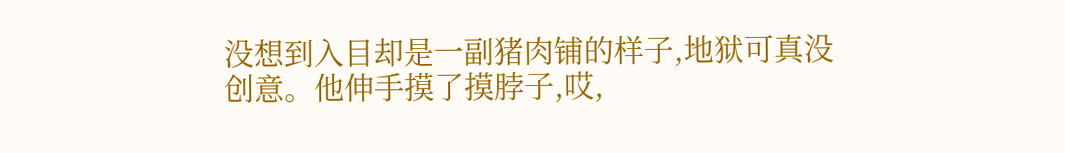没想到入目却是一副猪肉铺的样子,地狱可真没创意。他伸手摸了摸脖子,哎,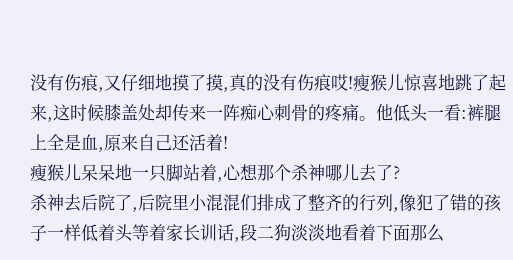没有伤痕,又仔细地摸了摸,真的没有伤痕哎!瘦猴儿惊喜地跳了起来,这时候膝盖处却传来一阵痴心刺骨的疼痛。他低头一看:裤腿上全是血,原来自己还活着!
瘦猴儿呆呆地一只脚站着,心想那个杀神哪儿去了?
杀神去后院了,后院里小混混们排成了整齐的行列,像犯了错的孩子一样低着头等着家长训话,段二狗淡淡地看着下面那么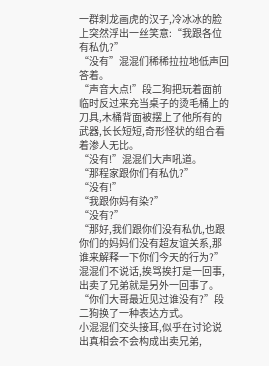一群刺龙画虎的汉子,冷冰冰的脸上突然浮出一丝笑意:“我跟各位有私仇?”
“没有”混混们稀稀拉拉地低声回答着。
“声音大点!”段二狗把玩着面前临时反过来充当桌子的烫毛桶上的刀具,木桶背面被摆上了他所有的武器,长长短短,奇形怪状的组合看着渗人无比。
“没有!”混混们大声吼道。
“那程家跟你们有私仇?”
“没有!”
“我跟你妈有染?”
“没有?”
“那好,我们跟你们没有私仇,也跟你们的妈妈们没有超友谊关系,那谁来解释一下你们今天的行为?”
混混们不说话,挨骂挨打是一回事,出卖了兄弟就是另外一回事了。
“你们大哥最近见过谁没有?”段二狗换了一种表达方式。
小混混们交头接耳,似乎在讨论说出真相会不会构成出卖兄弟,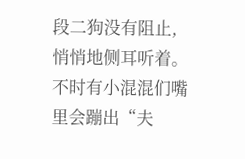段二狗没有阻止,悄悄地侧耳听着。不时有小混混们嘴里会蹦出“夫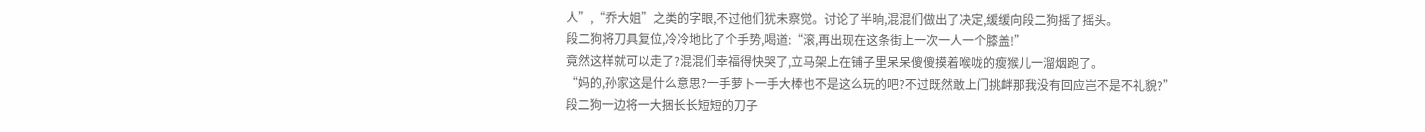人”,“乔大姐”之类的字眼,不过他们犹未察觉。讨论了半晌,混混们做出了决定,缓缓向段二狗摇了摇头。
段二狗将刀具复位,冷冷地比了个手势,喝道:“滚,再出现在这条街上一次一人一个膝盖!”
竟然这样就可以走了?混混们幸福得快哭了,立马架上在铺子里呆呆傻傻摸着喉咙的瘦猴儿一溜烟跑了。
“妈的,孙家这是什么意思?一手萝卜一手大棒也不是这么玩的吧?不过既然敢上门挑衅那我没有回应岂不是不礼貌?”
段二狗一边将一大捆长长短短的刀子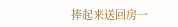捧起来送回房一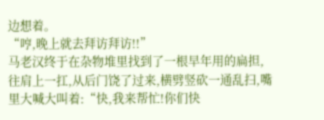边想着。
“哼,晚上就去拜访拜访!!”
马老汉终于在杂物堆里找到了一根早年用的扁担,往肩上一扛,从后门饶了过来,横劈竖砍一通乱扫,嘴里大喊大叫着:“快,我来帮忙!你们快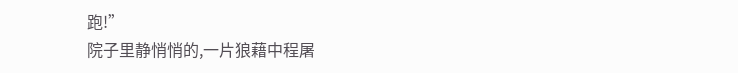跑!”
院子里静悄悄的,一片狼藉中程屠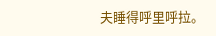夫睡得呼里呼拉。